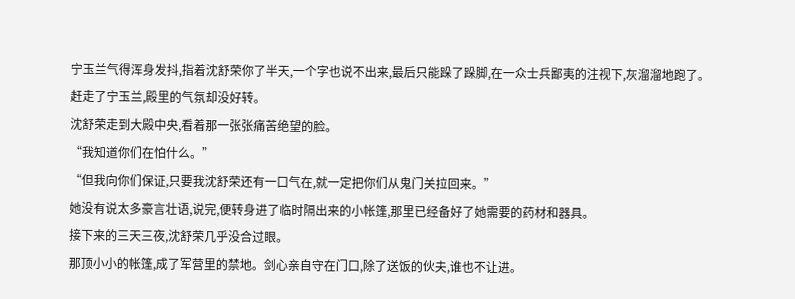宁玉兰气得浑身发抖,指着沈舒荣你了半天,一个字也说不出来,最后只能跺了跺脚,在一众士兵鄙夷的注视下,灰溜溜地跑了。
赶走了宁玉兰,殿里的气氛却没好转。
沈舒荣走到大殿中央,看着那一张张痛苦绝望的脸。
“我知道你们在怕什么。”
“但我向你们保证,只要我沈舒荣还有一口气在,就一定把你们从鬼门关拉回来。”
她没有说太多豪言壮语,说完,便转身进了临时隔出来的小帐篷,那里已经备好了她需要的药材和器具。
接下来的三天三夜,沈舒荣几乎没合过眼。
那顶小小的帐篷,成了军营里的禁地。剑心亲自守在门口,除了送饭的伙夫,谁也不让进。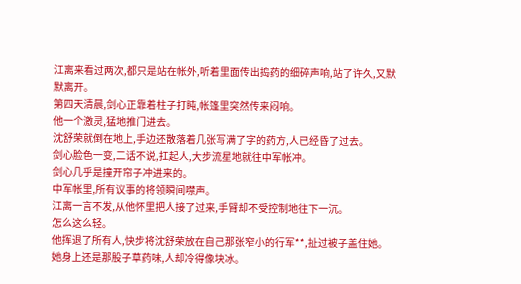江离来看过两次,都只是站在帐外,听着里面传出捣药的细碎声响,站了许久,又默默离开。
第四天清晨,剑心正靠着柱子打盹,帐篷里突然传来闷响。
他一个激灵,猛地推门进去。
沈舒荣就倒在地上,手边还散落着几张写满了字的药方,人已经昏了过去。
剑心脸色一变,二话不说,扛起人,大步流星地就往中军帐冲。
剑心几乎是撞开帘子冲进来的。
中军帐里,所有议事的将领瞬间噤声。
江离一言不发,从他怀里把人接了过来,手臂却不受控制地往下一沉。
怎么这么轻。
他挥退了所有人,快步将沈舒荣放在自己那张窄小的行军**,扯过被子盖住她。
她身上还是那股子草药味,人却冷得像块冰。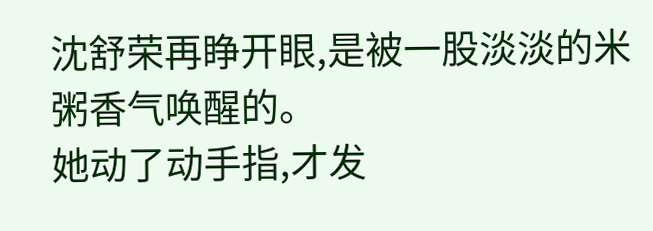沈舒荣再睁开眼,是被一股淡淡的米粥香气唤醒的。
她动了动手指,才发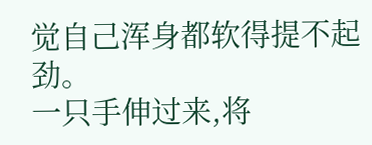觉自己浑身都软得提不起劲。
一只手伸过来,将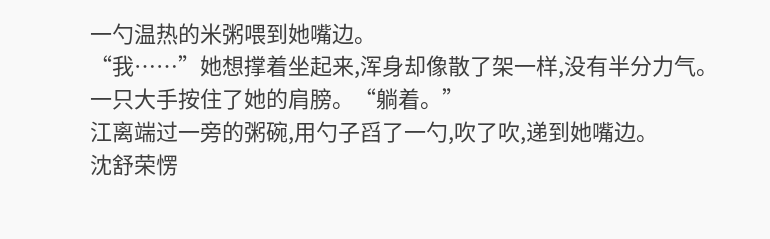一勺温热的米粥喂到她嘴边。
“我……”她想撑着坐起来,浑身却像散了架一样,没有半分力气。
一只大手按住了她的肩膀。“躺着。”
江离端过一旁的粥碗,用勺子舀了一勺,吹了吹,递到她嘴边。
沈舒荣愣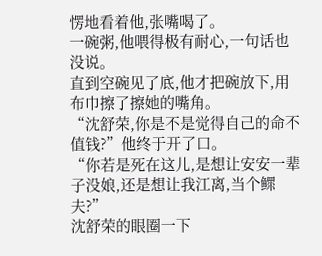愣地看着他,张嘴喝了。
一碗粥,他喂得极有耐心,一句话也没说。
直到空碗见了底,他才把碗放下,用布巾擦了擦她的嘴角。
“沈舒荣,你是不是觉得自己的命不值钱?”他终于开了口。
“你若是死在这儿,是想让安安一辈子没娘,还是想让我江离,当个鳏夫?”
沈舒荣的眼圈一下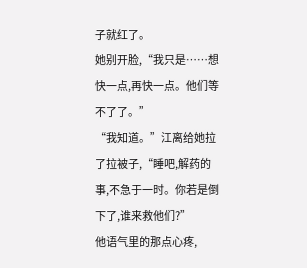子就红了。
她别开脸,“我只是……想快一点,再快一点。他们等不了了。”
“我知道。”江离给她拉了拉被子,“睡吧,解药的事,不急于一时。你若是倒下了,谁来救他们?”
他语气里的那点心疼,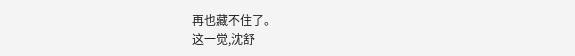再也藏不住了。
这一觉,沈舒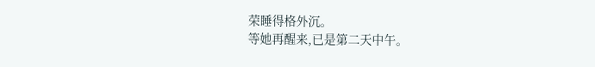荣睡得格外沉。
等她再醒来,已是第二天中午。